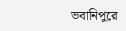ভবানিপুরে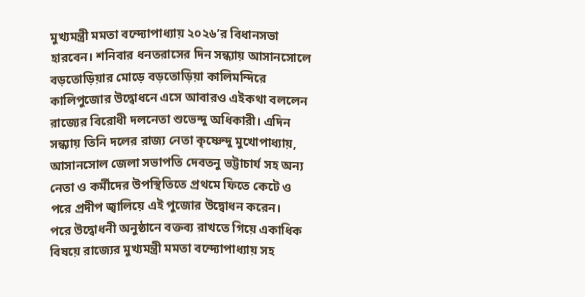মুখ্যমন্ত্রী মমতা বন্দ্যোপাধ্যায় ২০২৬’র বিধানসভা হারবেন। শনিবার ধনতরাসের দিন সন্ধ্যায় আসানসোলে বড়তোড়িয়ার মোড়ে বড়তোড়িয়া কালিমন্দিরে কালিপুজোর উদ্বোধনে এসে আবারও এইকথা বললেন রাজ্যের বিরোধী দলনেতা শুভেন্দু অধিকারী। এদিন সন্ধ্যায় তিনি দলের রাজ্য নেতা কৃষ্ণেন্দু মুখোপাধ্যায়, আসানসোল জেলা সভাপতি দেবতনু ভট্টাচার্য সহ অন্য নেতা ও কর্মীদের উপস্থিতিতে প্রথমে ফিতে কেটে ও পরে প্রদীপ জ্বালিয়ে এই পুজোর উদ্বোধন করেন।
পরে উদ্বোধনী অনুষ্ঠানে বক্তব্য রাখতে গিয়ে একাধিক বিষয়ে রাজ্যের মুখ্যমন্ত্রী মমতা বন্দ্যোপাধ্যায় সহ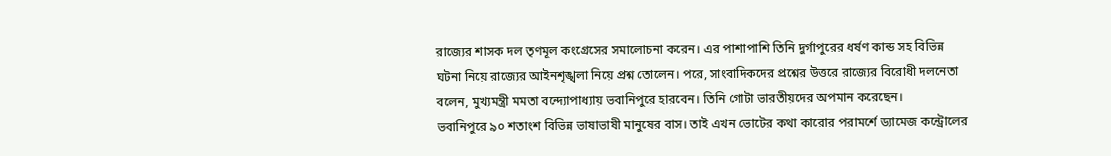রাজ্যের শাসক দল তৃণমূল কংগ্রেসের সমালোচনা করেন। এর পাশাপাশি তিনি দুর্গাপুরের ধর্ষণ কান্ড সহ বিভিন্ন ঘটনা নিয়ে রাজ্যের আইনশৃঙ্খলা নিয়ে প্রশ্ন তোলেন। পরে, সাংবাদিকদের প্রশ্নের উত্তরে রাজ্যের বিরোধী দলনেতা বলেন, মুখ্যমন্ত্রী মমতা বন্দ্যোপাধ্যায় ভবানিপুরে হারবেন। তিনি গোটা ভারতীয়দের অপমান করেছেন।
ভবানিপুরে ৯০ শতাংশ বিভিন্ন ভাষাভাষী মানুষের বাস। তাই এখন ভোটের কথা কারোর পরামর্শে ড্যামেজ কন্ট্রোলের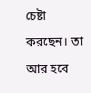চেষ্টা করছেন। তা আর হবে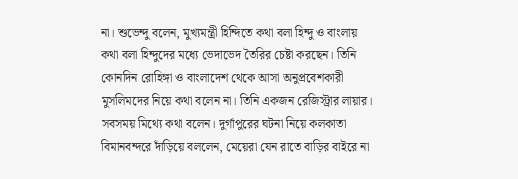না। শুভেন্দু বলেন, মুখ্যমন্ত্রী হিন্দিতে কথা বলা হিন্দু ও বাংলায় কথা বলা হিন্দুদের মধ্যে ভেদাভেদ তৈরির চেষ্টা করছেন। তিনি কোনদিন রোহিঙ্গা ও বাংলাদেশ থেকে আসা অনুপ্রবেশকারী মুসলিমদের নিয়ে কথা বলেন না। তিনি একজন রেজিস্ট্রার লায়ার। সবসময় মিথ্যে কথা বলেন। দুর্গাপুরের ঘটনা নিয়ে কলকাতা বিমানবন্দরে দাঁড়িয়ে বললেন, মেয়েরা যেন রাতে বাড়ির বাইরে না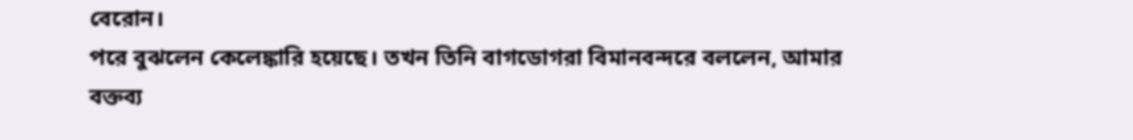বেরোন।
পরে বুঝলেন কেলেঙ্কারি হয়েছে। তখন তিনি বাগডোগরা বিমানবন্দরে বললেন, আমার বক্তব্য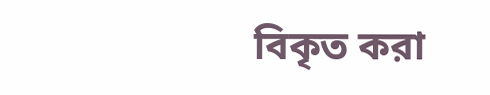বিকৃত করা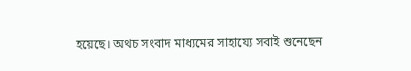হয়েছে। অথচ সংবাদ মাধ্যমের সাহায্যে সবাই শুনেছেন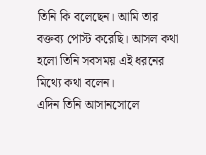তিনি কি বলেছেন। আমি তার বক্তব্য পোস্ট করেছি। আসল কথা হলো তিনি সবসময় এই ধরনের মিথ্যে কথা বলেন।
এদিন তিনি আসানসোলে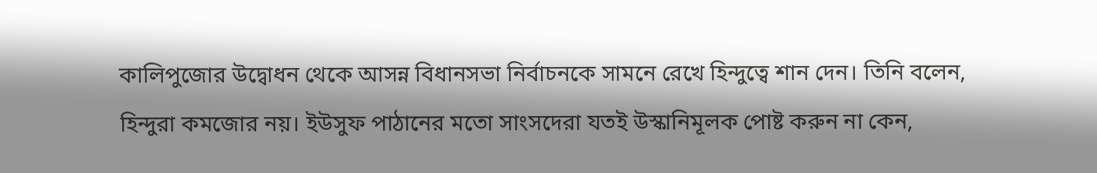কালিপুজোর উদ্বোধন থেকে আসন্ন বিধানসভা নির্বাচনকে সামনে রেখে হিন্দুত্বে শান দেন। তিনি বলেন, হিন্দুরা কমজোর নয়। ইউসুফ পাঠানের মতো সাংসদেরা যতই উস্কানিমূলক পোষ্ট করুন না কেন,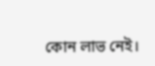কোন লাভ নেই।